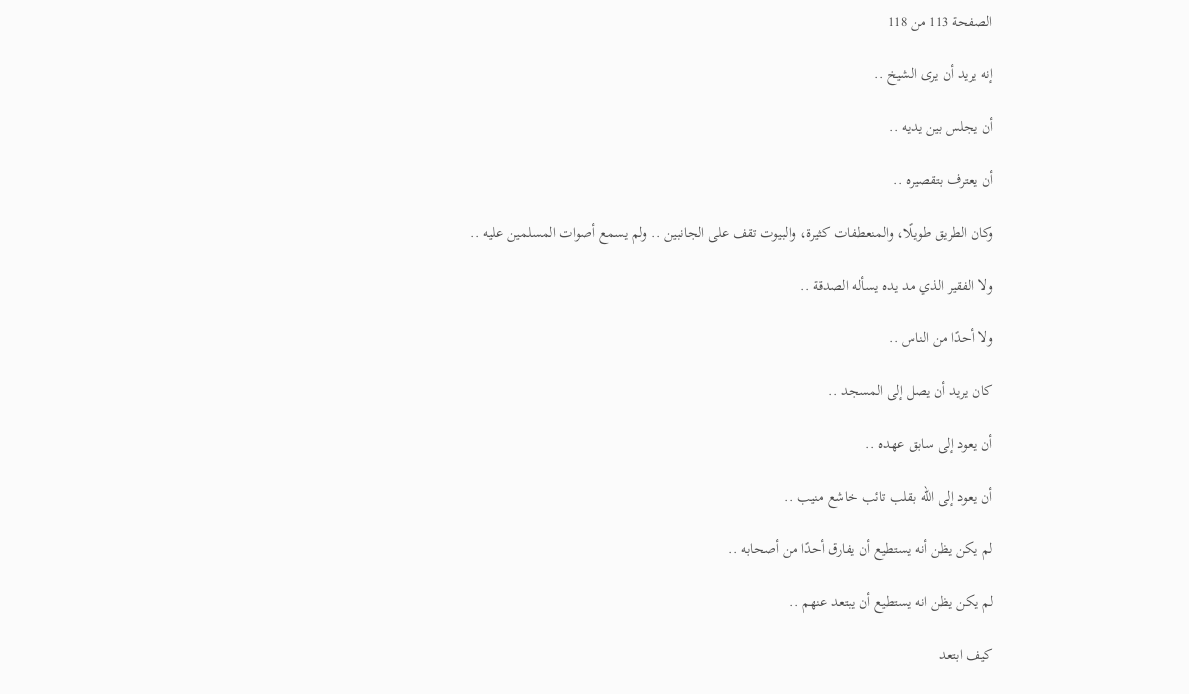الصفحة 113 من 118

إنه يريد أن يرى الشيخ ..

أن يجلس بين يديه ..

أن يعترف بتقصيره ..

وكان الطريق طويلًا، والمنعطفات كثيرة، والبيوت تقف على الجانبين .. ولم يسمع أصوات المسلمين عليه ..

ولا الفقير الذي مد يده يسأله الصدقة ..

ولا أحدًا من الناس ..

كان يريد أن يصل إلى المسجد ..

أن يعود إلى سابق عهده ..

أن يعود إلى الله بقلب تائب خاشع منيب ..

لم يكن يظن أنه يستطيع أن يفارق أحدًا من أصحابه ..

لم يكن يظن انه يستطيع أن يبتعد عنهم ..

كيف ابتعد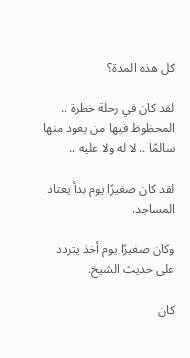كل هذه المدة؟

لقد كان في رحلة خطرة .. المحظوظ فيها من يعود منها سالمًا .. لا له ولا عليه ..

لقد كان صغيرًا يوم بدأ يعتاد المساجد.

وكان صغيرًا يوم أخذ يتردد على حديث الشيخ.

كان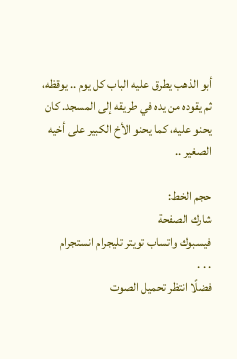أبو الذهب يطرق عليه الباب كل يوم .. يوقظه، ثم يقوده من يده في طريقه إلى المسجد. كان يحنو عليه، كما يحنو الأخ الكبير على أخيه الصغير ..

حجم الخط:
شارك الصفحة
فيسبوك واتساب تويتر تليجرام انستجرام
. . .
فضلًا انتظر تحميل الصوت